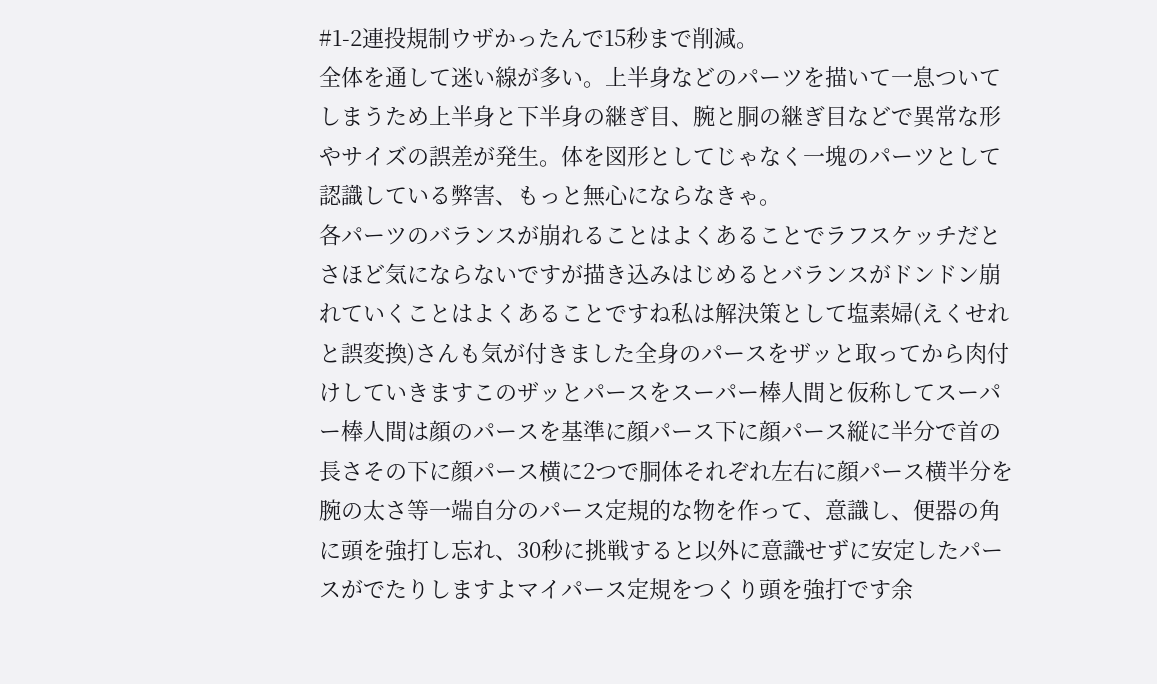#1-2連投規制ウザかったんで15秒まで削減。
全体を通して迷い線が多い。上半身などのパーツを描いて一息ついてしまうため上半身と下半身の継ぎ目、腕と胴の継ぎ目などで異常な形やサイズの誤差が発生。体を図形としてじゃなく一塊のパーツとして認識している弊害、もっと無心にならなきゃ。
各パーツのバランスが崩れることはよくあることでラフスケッチだとさほど気にならないですが描き込みはじめるとバランスがドンドン崩れていくことはよくあることですね私は解決策として塩素婦(えくせれと誤変換)さんも気が付きました全身のパースをザッと取ってから肉付けしていきますこのザッとパースをスーパー棒人間と仮称してスーパー棒人間は顔のパースを基準に顔パース下に顔パース縦に半分で首の長さその下に顔パース横に2つで胴体それぞれ左右に顔パース横半分を腕の太さ等一端自分のパース定規的な物を作って、意識し、便器の角に頭を強打し忘れ、30秒に挑戦すると以外に意識せずに安定したパースがでたりしますよマイパース定規をつくり頭を強打です余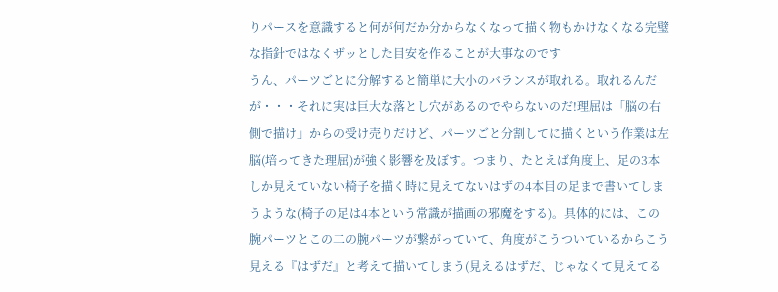りパースを意識すると何が何だか分からなくなって描く物もかけなくなる完璧な指針ではなくザッとした目安を作ることが大事なのです
うん、パーツごとに分解すると簡単に大小のバランスが取れる。取れるんだが・・・それに実は巨大な落とし穴があるのでやらないのだ!理屈は「脳の右側で描け」からの受け売りだけど、パーツごと分割してに描くという作業は左脳(培ってきた理屈)が強く影響を及ぼす。つまり、たとえば角度上、足の3本しか見えていない椅子を描く時に見えてないはずの4本目の足まで書いてしまうような(椅子の足は4本という常識が描画の邪魔をする)。具体的には、この腕パーツとこの二の腕パーツが繋がっていて、角度がこうついているからこう見える『はずだ』と考えて描いてしまう(見えるはずだ、じゃなくて見えてる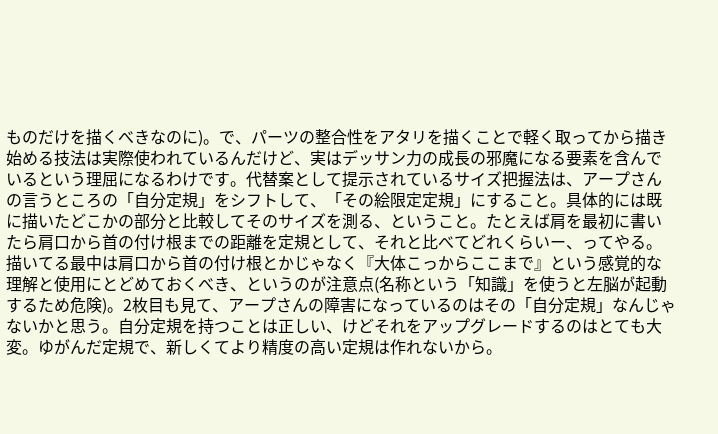ものだけを描くべきなのに)。で、パーツの整合性をアタリを描くことで軽く取ってから描き始める技法は実際使われているんだけど、実はデッサン力の成長の邪魔になる要素を含んでいるという理屈になるわけです。代替案として提示されているサイズ把握法は、アープさんの言うところの「自分定規」をシフトして、「その絵限定定規」にすること。具体的には既に描いたどこかの部分と比較してそのサイズを測る、ということ。たとえば肩を最初に書いたら肩口から首の付け根までの距離を定規として、それと比べてどれくらいー、ってやる。描いてる最中は肩口から首の付け根とかじゃなく『大体こっからここまで』という感覚的な理解と使用にとどめておくべき、というのが注意点(名称という「知識」を使うと左脳が起動するため危険)。2枚目も見て、アープさんの障害になっているのはその「自分定規」なんじゃないかと思う。自分定規を持つことは正しい、けどそれをアップグレードするのはとても大変。ゆがんだ定規で、新しくてより精度の高い定規は作れないから。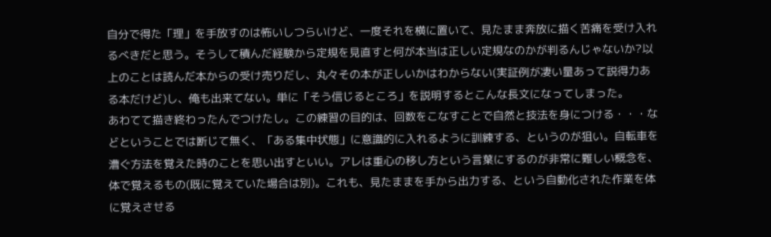自分で得た「理」を手放すのは怖いしつらいけど、一度それを横に置いて、見たまま奔放に描く苦痛を受け入れるべきだと思う。そうして積んだ経験から定規を見直すと何が本当は正しい定規なのかが判るんじゃないか?以上のことは読んだ本からの受け売りだし、丸々その本が正しいかはわからない(実証例が凄い量あって説得力ある本だけど)し、俺も出来てない。単に「そう信じるところ」を説明するとこんな長文になってしまった。
あわてて描き終わったんでつけたし。この練習の目的は、回数をこなすことで自然と技法を身につける・・・などということでは断じて無く、「ある集中状態」に意識的に入れるように訓練する、というのが狙い。自転車を漕ぐ方法を覚えた時のことを思い出すといい。アレは重心の移し方という言葉にするのが非常に難しい概念を、体で覚えるもの(既に覚えていた場合は別)。これも、見たままを手から出力する、という自動化された作業を体に覚えさせる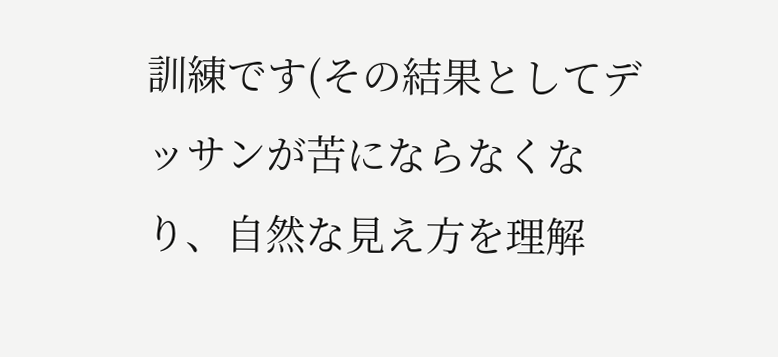訓練です(その結果としてデッサンが苦にならなくなり、自然な見え方を理解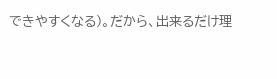できやすくなる)。だから、出来るだけ理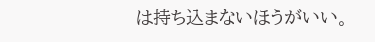は持ち込まないほうがいい。